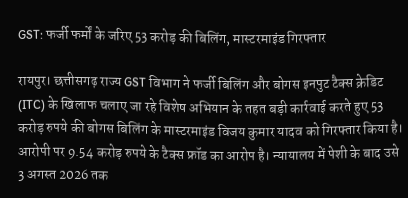GST: फर्जी फर्मों के जरिए 53 करोड़ की बिलिंग, मास्टरमाइंड गिरफ्तार

रायपुर। छत्तीसगढ़ राज्य GST विभाग ने फर्जी बिलिंग और बोगस इनपुट टैक्स क्रेडिट (ITC) के खिलाफ चलाए जा रहे विशेष अभियान के तहत बड़ी कार्रवाई करते हुए 53 करोड़ रुपये की बोगस बिलिंग के मास्टरमाइंड विजय कुमार यादव को गिरफ्तार किया है। आरोपी पर 9.54 करोड़ रुपये के टैक्स फ्रॉड का आरोप है। न्यायालय में पेशी के बाद उसे 3 अगस्त 2026 तक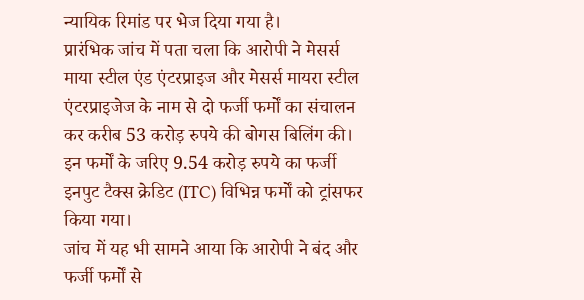न्यायिक रिमांड पर भेज दिया गया है।
प्रारंभिक जांच में पता चला कि आरोपी ने मेसर्स माया स्टील एंड एंटरप्राइज और मेसर्स मायरा स्टील एंटरप्राइजेज के नाम से दो फर्जी फर्मों का संचालन कर करीब 53 करोड़ रुपये की बोगस बिलिंग की। इन फर्मों के जरिए 9.54 करोड़ रुपये का फर्जी इनपुट टैक्स क्रेडिट (ITC) विभिन्न फर्मों को ट्रांसफर किया गया।
जांच में यह भी सामने आया कि आरोपी ने बंद और फर्जी फर्मों से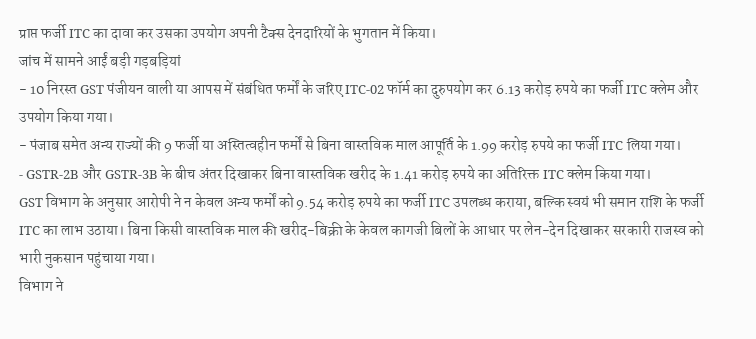प्राप्त फर्जी ITC का दावा कर उसका उपयोग अपनी टैक्स देनदारियों के भुगतान में किया।
जांच में सामने आईं बड़ी गड़बड़ियां
- 10 निरस्त GST पंजीयन वाली या आपस में संबंधित फर्मों के जरिए ITC-02 फॉर्म का दुरुपयोग कर 6.13 करोड़ रुपये का फर्जी ITC क्लेम और उपयोग किया गया।
- पंजाब समेत अन्य राज्यों की 9 फर्जी या अस्तित्वहीन फर्मों से बिना वास्तविक माल आपूर्ति के 1.99 करोड़ रुपये का फर्जी ITC लिया गया।
- GSTR-2B और GSTR-3B के बीच अंतर दिखाकर बिना वास्तविक खरीद के 1.41 करोड़ रुपये का अतिरिक्त ITC क्लेम किया गया।
GST विभाग के अनुसार आरोपी ने न केवल अन्य फर्मों को 9.54 करोड़ रुपये का फर्जी ITC उपलब्ध कराया, बल्कि स्वयं भी समान राशि के फर्जी ITC का लाभ उठाया। बिना किसी वास्तविक माल की खरीद-बिक्री के केवल कागजी बिलों के आधार पर लेन-देन दिखाकर सरकारी राजस्व को भारी नुकसान पहुंचाया गया।
विभाग ने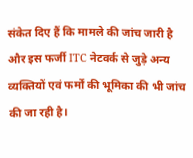संकेत दिए हैं कि मामले की जांच जारी है और इस फर्जी ITC नेटवर्क से जुड़े अन्य व्यक्तियों एवं फर्मों की भूमिका की भी जांच की जा रही है।